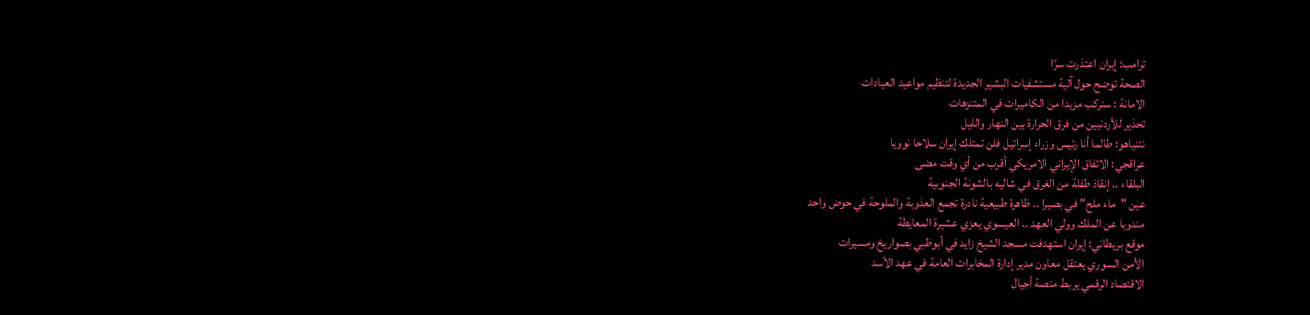ترامب: إيران اعتذرت سرًا
الصحة توضح حول آلية مستشفيات البشير الجديدة لتنظيم مواعيد العيادات
الامانة : سنركب مزيدا من الكاميرات في المتنزهات
تحذير للأردنيين من فرق الحرارة بين النهار والليل
نتنياهو: طالما أنا رئيس وزراء إسرائيل فلن تمتلك إيران سلاحا نوويا
عراقجي: الاتفاق الإيراني الامريكي أقرب من أي وقت مضى
البلقاء .. إنقاذ طفلة من الغرق في شاليه بالشونة الجنوبية
عين "ماء ملح" في بصيرا .. ظاهرة طبيعية نادرة تجمع العذوبة والملوحة في حوض واحد
مندوبا عن الملك وولي العهد .. العيسوي يعزي عشيرة المعايطة
موقع بريطاني: إيران استهدفت مسجد الشيخ زايد في أبوظبي بصواريخ ومسيرات
الأمن السوري يعتقل معاون مدير إدارة المخابرات العامة في عهد الأسد
الاقتصاد الرقمي يربط منصة أجيال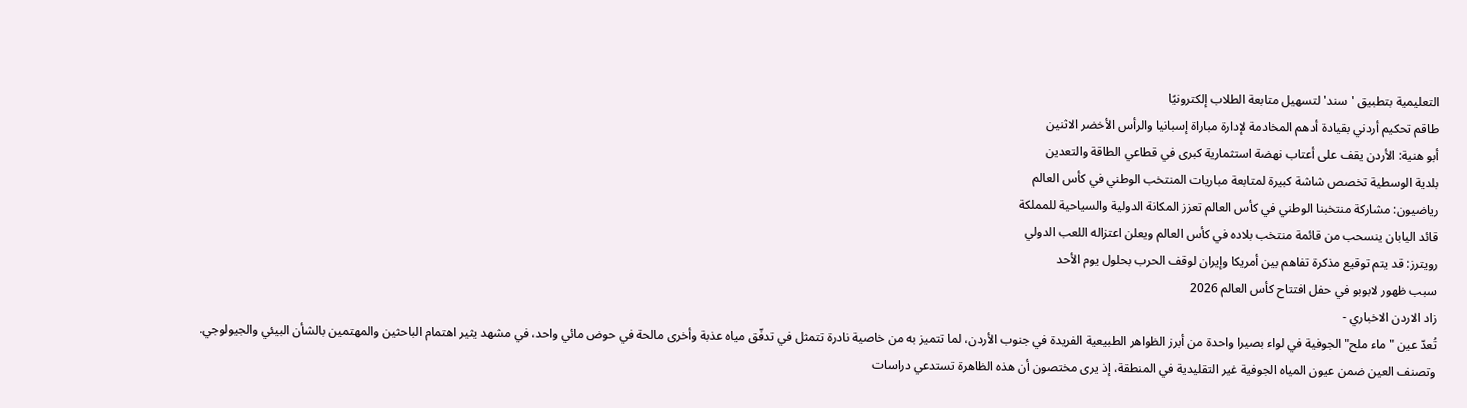التعليمية بتطبيق 'سند' لتسهيل متابعة الطلاب إلكترونيًا
طاقم تحكيم أردني بقيادة أدهم المخادمة لإدارة مباراة إسبانيا والرأس الأخضر الاثنين
أبو هنية: الأردن يقف على أعتاب نهضة استثمارية كبرى في قطاعي الطاقة والتعدين
بلدية الوسطية تخصص شاشة كبيرة لمتابعة مباريات المنتخب الوطني في كأس العالم
رياضيون: مشاركة منتخبنا الوطني في كأس العالم تعزز المكانة الدولية والسياحية للمملكة
قائد اليابان ينسحب من قائمة منتخب بلاده في كأس العالم ويعلن اعتزاله اللعب الدولي
رويترز: قد يتم توقيع مذكرة تفاهم بين أمريكا وإيران لوقف الحرب بحلول يوم الأحد
سبب ظهور لابوبو في حفل افتتاح كأس العالم 2026
زاد الاردن الاخباري -
تُعدّ عين "ماء ملح" الجوفية في لواء بصيرا واحدة من أبرز الظواهر الطبيعية الفريدة في جنوب الأردن، لما تتميز به من خاصية نادرة تتمثل في تدفّق مياه عذبة وأخرى مالحة في حوض مائي واحد، في مشهد يثير اهتمام الباحثين والمهتمين بالشأن البيئي والجيولوجي.
وتصنف العين ضمن عيون المياه الجوفية غير التقليدية في المنطقة، إذ يرى مختصون أن هذه الظاهرة تستدعي دراسات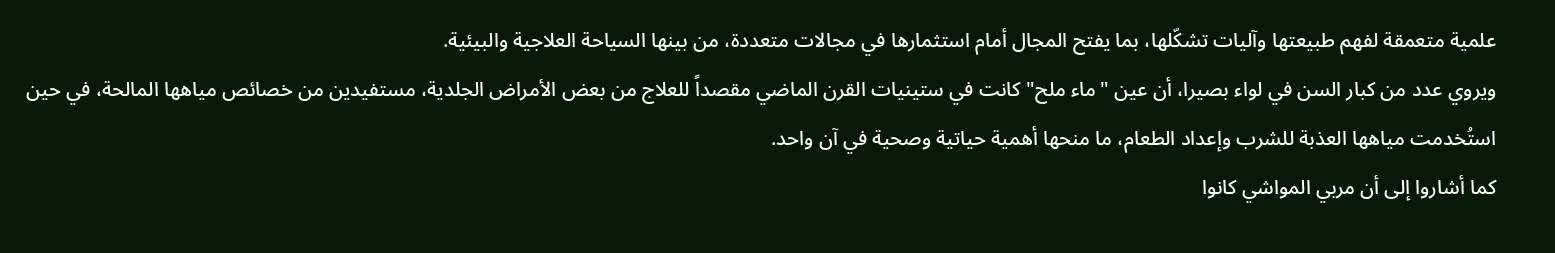علمية متعمقة لفهم طبيعتها وآليات تشكّلها، بما يفتح المجال أمام استثمارها في مجالات متعددة، من بينها السياحة العلاجية والبيئية.
ويروي عدد من كبار السن في لواء بصيرا، أن عين "ماء ملح" كانت في ستينيات القرن الماضي مقصداً للعلاج من بعض الأمراض الجلدية، مستفيدين من خصائص مياهها المالحة، في حين استُخدمت مياهها العذبة للشرب وإعداد الطعام، ما منحها أهمية حياتية وصحية في آن واحد.
كما أشاروا إلى أن مربي المواشي كانوا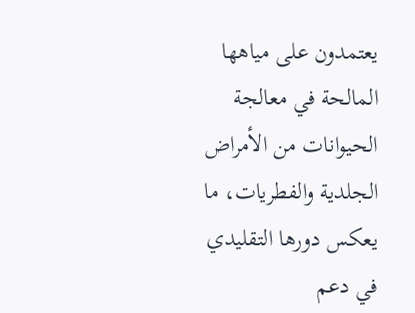يعتمدون على مياهها المالحة في معالجة الحيوانات من الأمراض الجلدية والفطريات، ما يعكس دورها التقليدي في دعم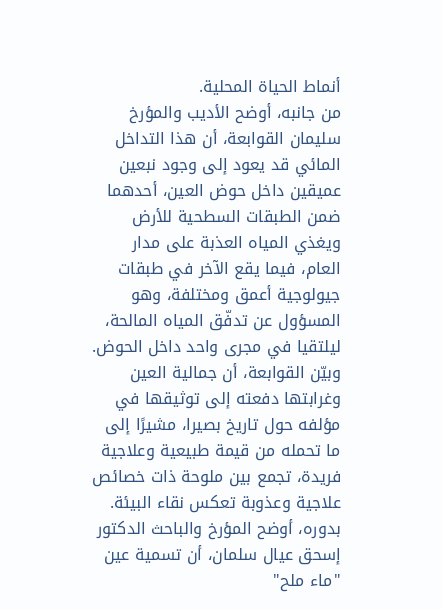أنماط الحياة المحلية.
من جانبه، أوضح الأديب والمؤرخ سليمان القوابعة، أن هذا التداخل المائي قد يعود إلى وجود نبعين عميقين داخل حوض العين، أحدهما ضمن الطبقات السطحية للأرض ويغذي المياه العذبة على مدار العام، فيما يقع الآخر في طبقات جيولوجية أعمق ومختلفة، وهو المسؤول عن تدفّق المياه المالحة، ليلتقيا في مجرى واحد داخل الحوض.
وبيّن القوابعة، أن جمالية العين وغرابتها دفعته إلى توثيقها في مؤلفه حول تاريخ بصيرا، مشيرًا إلى ما تحمله من قيمة طبيعية وعلاجية فريدة، تجمع بين ملوحة ذات خصائص علاجية وعذوبة تعكس نقاء البيئة.
بدوره، أوضح المؤرخ والباحث الدكتور إسحق عيال سلمان، أن تسمية عين "ماء ملح"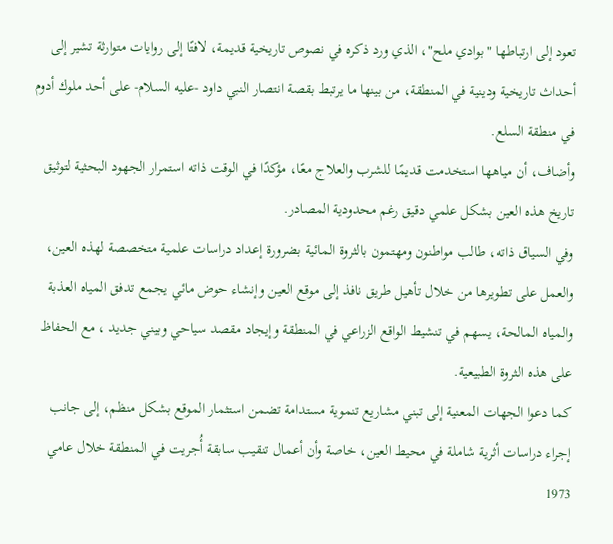تعود إلى ارتباطها "بوادي ملح"، الذي ورد ذكره في نصوص تاريخية قديمة، لافتًا إلى روايات متوارثة تشير إلى أحداث تاريخية ودينية في المنطقة، من بينها ما يرتبط بقصة انتصار النبي داود -عليه السلام- على أحد ملوك أدوم في منطقة السلع.
وأضاف، أن مياهها استخدمت قديمًا للشرب والعلاج معًا، مؤكدًا في الوقت ذاته استمرار الجهود البحثية لتوثيق تاريخ هذه العين بشكل علمي دقيق رغم محدودية المصادر.
وفي السياق ذاته، طالب مواطنون ومهتمون بالثروة المائية بضرورة إعداد دراسات علمية متخصصة لهذه العين، والعمل على تطويرها من خلال تأهيل طريق نافذ إلى موقع العين وإنشاء حوض مائي يجمع تدفق المياه العذبة والمياه المالحة، يسهم في تنشيط الواقع الزراعي في المنطقة وإيجاد مقصد سياحي وبيني جديد ، مع الحفاظ على هذه الثروة الطبيعية.
كما دعوا الجهات المعنية إلى تبني مشاريع تنموية مستدامة تضمن استثمار الموقع بشكل منظم، إلى جانب إجراء دراسات أثرية شاملة في محيط العين، خاصة وأن أعمال تنقيب سابقة أُجريت في المنطقة خلال عامي 1973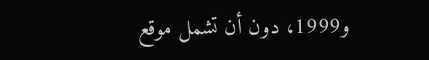و1999، دون أن تشمل موقع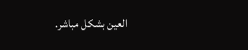العين بشكل مباشر.